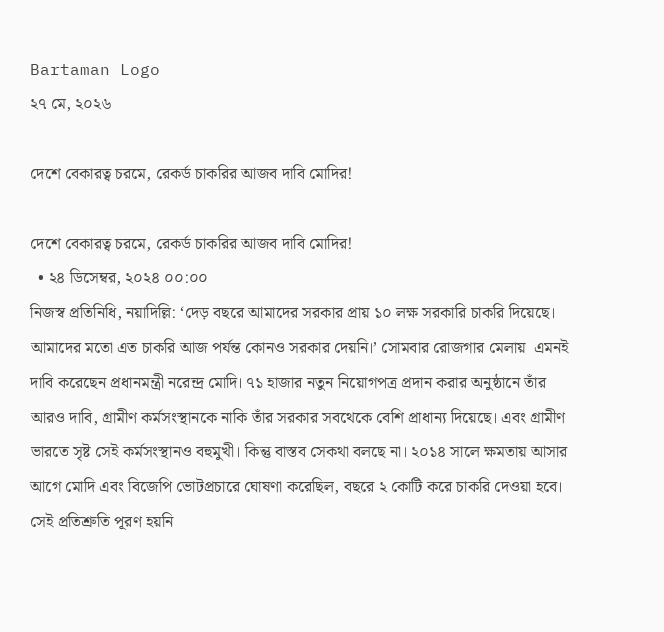Bartaman Logo
২৭ মে, ২০২৬

দেশে বেকারত্ব চরমে, রেকর্ড চাকরির আজব দাবি মোদির!

দেশে বেকারত্ব চরমে, রেকর্ড চাকরির আজব দাবি মোদির!
  • ২৪ ডিসেম্বর, ২০২৪ ০০:০০
নিজস্ব প্রতিনিধি, নয়াদিল্লি: ‘দেড় বছরে আমাদের সরকার প্রায় ১০ লক্ষ সরকারি চাকরি দিয়েছে। আমাদের মতো এত চাকরি আজ পর্যন্ত কোনও সরকার দেয়নি।’ সোমবার রোজগার মেলায়  এমনই দাবি করেছেন প্রধানমন্ত্রী নরেন্দ্র মোদি। ৭১ হাজার নতুন নিয়োগপত্র প্রদান করার অনুষ্ঠানে তাঁর আরও দাবি, গ্রামীণ কর্মসংস্থানকে নাকি তাঁর সরকার সবথেকে বেশি প্রাধান্য দিয়েছে। এবং গ্রামীণ ভারতে সৃষ্ট সেই কর্মসংস্থানও বহুমুখী। কিন্তু বাস্তব সেকথা বলছে না। ২০১৪ সালে ক্ষমতায় আসার আগে মোদি এবং বিজেপি ভোটপ্রচারে ঘোষণা করেছিল, বছরে ২ কোটি করে চাকরি দেওয়া হবে। সেই প্রতিশ্রুতি পূরণ হয়নি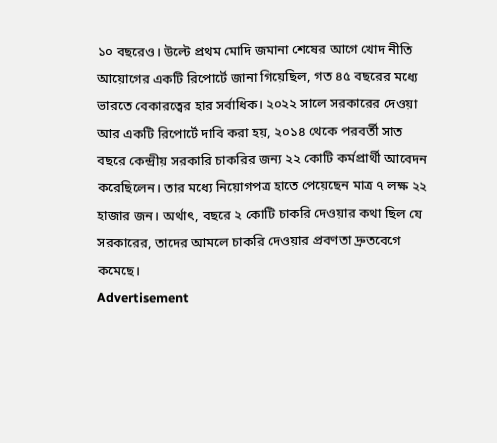১০ বছরেও। উল্টে প্রথম মোদি জমানা শেষের আগে খোদ নীতি আয়োগের একটি রিপোর্টে জানা গিয়েছিল, গত ৪৫ বছরের মধ্যে ভারতে বেকারত্বের হার সর্বাধিক। ২০২২ সালে সরকারের দেওয়া আর একটি রিপোর্টে দাবি করা হয়, ২০১৪ থেকে পরবর্তী সাত বছরে কেন্দ্রীয় সরকারি চাকরির জন্য ২২ কোটি কর্মপ্রার্থী আবেদন করেছিলেন। তার মধ্যে নিয়োগপত্র হাতে পেয়েছেন মাত্র ৭ লক্ষ ২২ হাজার জন। অর্থাৎ, বছরে ২ কোটি চাকরি দেওয়ার কথা ছিল যে সরকারের, তাদের আমলে চাকরি দেওয়ার প্রবণতা দ্রুতবেগে কমেছে।
Advertisement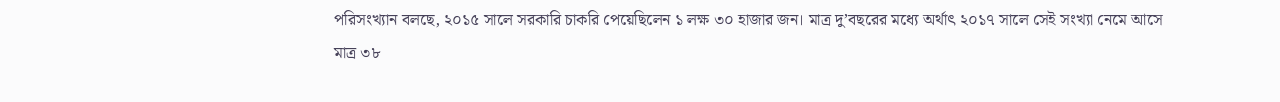পরিসংখ্যান বলছে, ২০১৫ সালে সরকারি চাকরি পেয়েছিলেন ১ লক্ষ ৩০ হাজার জন। মাত্র দু’বছরের মধ্যে অর্থাৎ ২০১৭ সালে সেই সংখ্যা নেমে আসে মাত্র ৩৮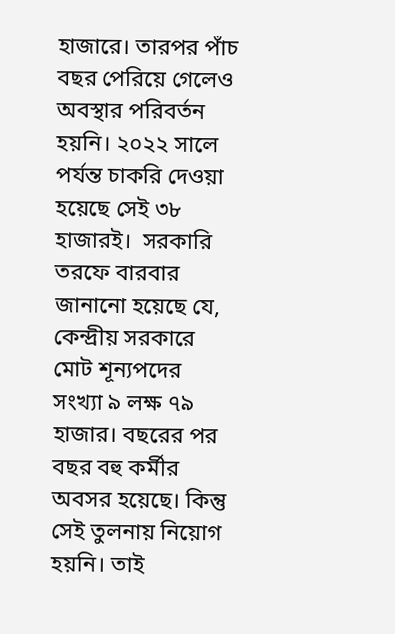হাজারে। তারপর পাঁচ বছর পেরিয়ে গেলেও অবস্থার পরিবর্তন হয়নি। ২০২২ সালে পর্যন্ত চাকরি দেওয়া হয়েছে সেই ৩৮ হাজারই।  সরকারি তরফে বারবার জানানো হয়েছে যে, কেন্দ্রীয় সরকারে মোট শূন্যপদের সংখ্যা ৯ লক্ষ ৭৯ হাজার। বছরের পর বছর বহু কর্মীর অবসর হয়েছে। কিন্তু সেই তুলনায় নিয়োগ হয়নি। তাই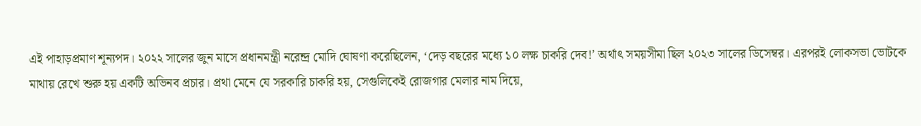এই পাহাড়প্রমাণ শূন্যপদ। ২০২২ সালের জুন মাসে প্রধানমন্ত্রী নরেন্দ্র মোদি ঘোষণা করেছিলেন, ‘দেড় বছরের মধ্যে ১০ লক্ষ চাকরি দেব!’ অর্থাৎ সময়সীমা ছিল ২০২৩ সালের ডিসেম্বর। এরপরই লোকসভা ভোটকে মাথায় রেখে শুরু হয় একটি অভিনব প্রচার। প্রথা মেনে যে সরকারি চাকরি হয়, সেগুলিকেই রোজগার মেলার নাম দিয়ে,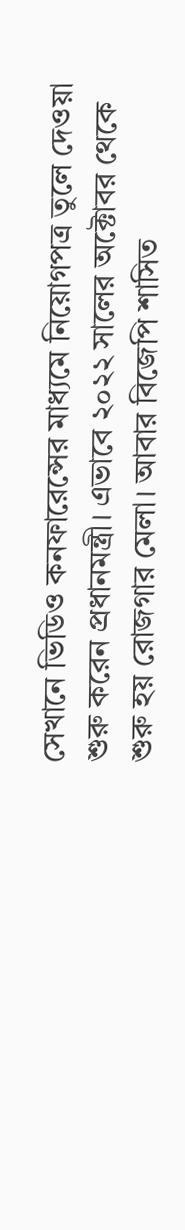সেখানে ভিডিও কনফারেন্সের মাধ্যমে নিয়োগপত্র তুলে দেওয়া শুরু করেন প্রধানমন্ত্রী। এভাবে ২০২২ সালের অক্টোবর থেকে শুরু হয় রোজগার মেলা। আবার বিজেপি শাসিত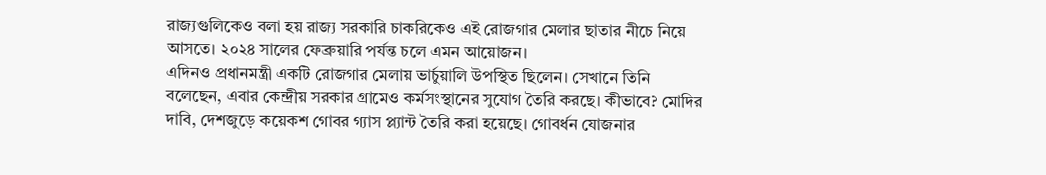রাজ্যগুলিকেও বলা হয় রাজ্য সরকারি চাকরিকেও এই রোজগার মেলার ছাতার নীচে নিয়ে আসতে। ২০২৪ সালের ফেব্রুয়ারি পর্যন্ত চলে এমন আয়োজন।
এদিনও প্রধানমন্ত্রী একটি রোজগার মেলায় ভার্চুয়ালি উপস্থিত ছিলেন। সেখানে তিনি বলেছেন, এবার কেন্দ্রীয় সরকার গ্রামেও কর্মসংস্থানের সুযোগ তৈরি করছে। কীভাবে? মোদির দাবি, দেশজুড়ে কয়েকশ গোবর গ্যাস প্ল্যান্ট তৈরি করা হয়েছে। গোবর্ধন যোজনার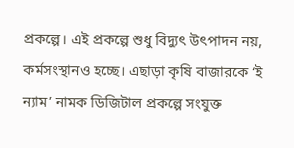প্রকল্পে। এই প্রকল্পে শুধু বিদ্যুৎ উৎপাদন নয়, কর্মসংস্থানও হচ্ছে। এছাড়া কৃষি বাজারকে ‘ই ন্যাম’ নামক ডিজিটাল প্রকল্পে সংযুক্ত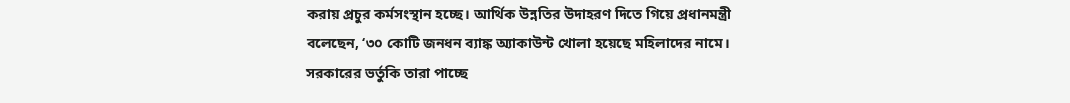করায় প্রচুর কর্মসংস্থান হচ্ছে। আর্থিক উন্নতির উদাহরণ দিতে গিয়ে প্রধানমন্ত্রী বলেছেন, ‘৩০ কোটি জনধন ব্যাঙ্ক অ্যাকাউন্ট খোলা হয়েছে মহিলাদের নামে। সরকারের ভর্তুকি তারা পাচ্ছে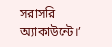সরাসরি অ্যাকাউন্টে।’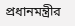প্রধানমন্ত্রীর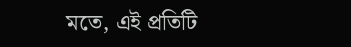মতে, এই প্রতিটি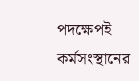পদক্ষেপই কর্মসংস্থানের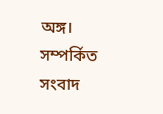অঙ্গ।
সম্পর্কিত সংবাদ